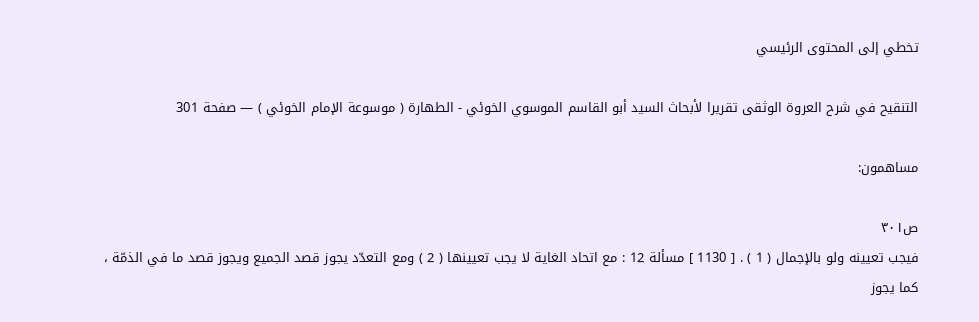تخطي إلى المحتوى الرئيسي

التنقيح في شرح العروة الوثقى تقريرا لأبحاث السيد أبو القاسم الموسوي الخوئي - الطهارة ( موسوعة الإمام الخوئي ) — صفحة 301

مساهمون:

ص٣٠١
فيجب تعيينه ولو بالإجمال ( 1 ) . [ 1130 ] مسألة 12 : مع اتحاد الغاية لا يجب تعيينها ( 2 ) ومع التعدّد يجوز قصد الجميع ويجوز قصد ما في الذمّة ، كما يجوز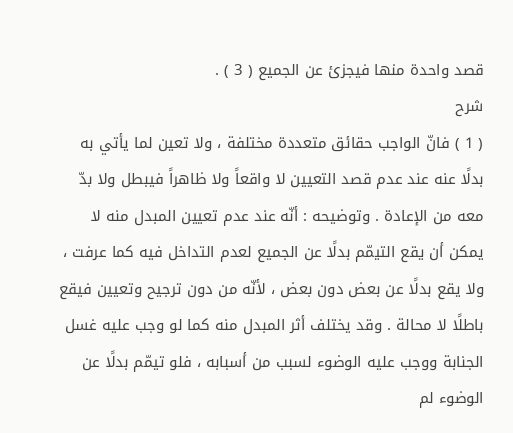قصد واحدة منها فيجزئ عن الجميع ( 3 ) .
شرح
( 1 ) فانّ الواجب حقائق متعددة مختلفة ، ولا تعين لما يأتي به بدلًا عنه عند عدم قصد التعيين لا واقعاً ولا ظاهراً فيبطل ولا بدّ معه من الإعادة . وتوضيحه : أنّه عند عدم تعيين المبدل منه لا يمكن أن يقع التيمّم بدلًا عن الجميع لعدم التداخل فيه كما عرفت ، ولا يقع بدلًا عن بعض دون بعض ، لأنّه من دون ترجيح وتعيين فيقع باطلًا لا محالة . وقد يختلف أثر المبدل منه كما لو وجب عليه غسل الجنابة ووجب عليه الوضوء لسبب من أسبابه ، فلو تيمّم بدلًا عن الوضوء لم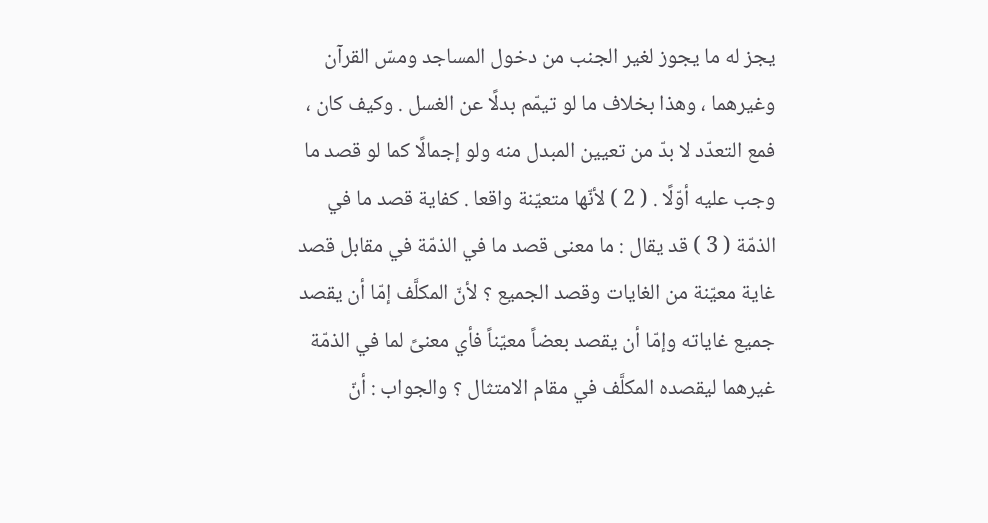يجز له ما يجوز لغير الجنب من دخول المساجد ومسّ القرآن وغيرهما ، وهذا بخلاف ما لو تيمّم بدلًا عن الغسل . وكيف كان ، فمع التعدّد لا بدّ من تعيين المبدل منه ولو إجمالًا كما لو قصد ما وجب عليه أوّلًا . ( 2 ) لأنّها متعيّنة واقعا . كفاية قصد ما في الذمّة ( 3 ) قد يقال : ما معنى قصد ما في الذمّة في مقابل قصد غاية معيّنة من الغايات وقصد الجميع ؟ لأنّ المكلَّف إمّا أن يقصد جميع غاياته وإمّا أن يقصد بعضاً معيّناً فأي معنىً لما في الذمّة غيرهما ليقصده المكلَّف في مقام الامتثال ؟ والجواب : أنّ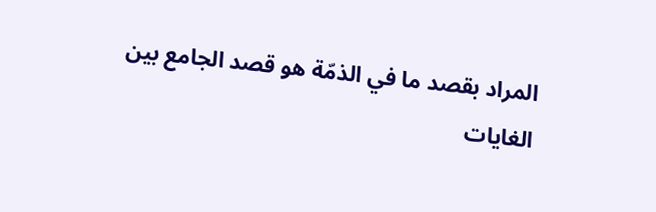المراد بقصد ما في الذمّة هو قصد الجامع بين الغايات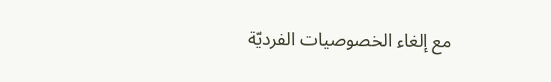مع إلغاء الخصوصيات الفرديّة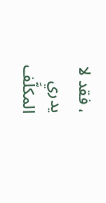، فقد لا يدري المكلَّف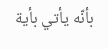بأنّه يأتي بأية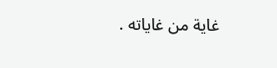غاية من غاياته .